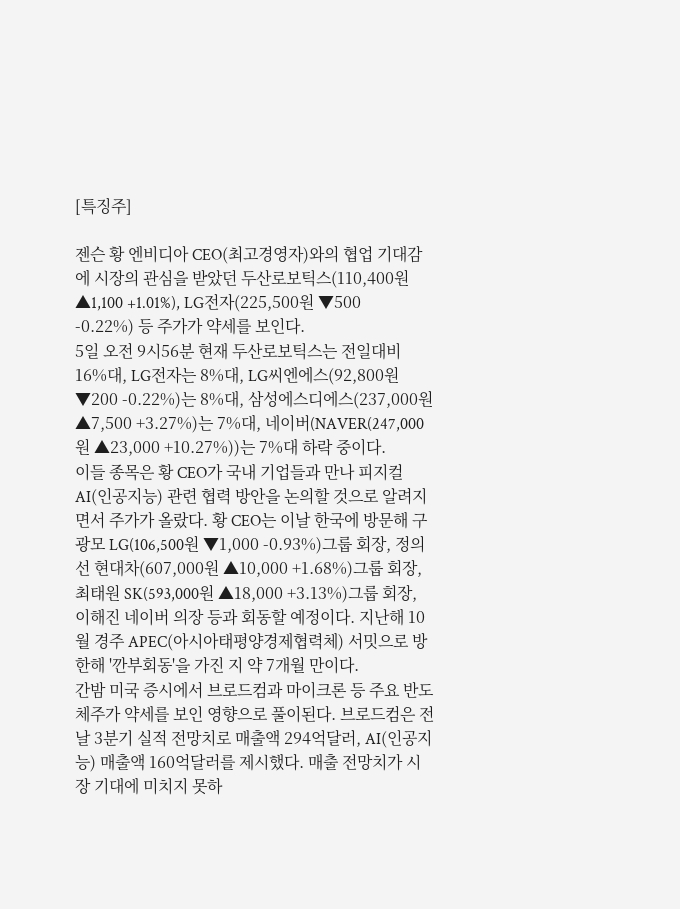[특징주]

젠슨 황 엔비디아 CEO(최고경영자)와의 협업 기대감에 시장의 관심을 받았던 두산로보틱스(110,400원 ▲1,100 +1.01%), LG전자(225,500원 ▼500 -0.22%) 등 주가가 약세를 보인다.
5일 오전 9시56분 현재 두산로보틱스는 전일대비 16%대, LG전자는 8%대, LG씨엔에스(92,800원 ▼200 -0.22%)는 8%대, 삼성에스디에스(237,000원 ▲7,500 +3.27%)는 7%대, 네이버(NAVER(247,000원 ▲23,000 +10.27%))는 7%대 하락 중이다.
이들 종목은 황 CEO가 국내 기업들과 만나 피지컬 AI(인공지능) 관련 협력 방안을 논의할 것으로 알려지면서 주가가 올랐다. 황 CEO는 이날 한국에 방문해 구광모 LG(106,500원 ▼1,000 -0.93%)그룹 회장, 정의선 현대차(607,000원 ▲10,000 +1.68%)그룹 회장, 최태원 SK(593,000원 ▲18,000 +3.13%)그룹 회장, 이해진 네이버 의장 등과 회동할 예정이다. 지난해 10월 경주 APEC(아시아태평양경제협력체) 서밋으로 방한해 '깐부회동'을 가진 지 약 7개월 만이다.
간밤 미국 증시에서 브로드컴과 마이크론 등 주요 반도체주가 약세를 보인 영향으로 풀이된다. 브로드컴은 전날 3분기 실적 전망치로 매출액 294억달러, AI(인공지능) 매출액 160억달러를 제시했다. 매출 전망치가 시장 기대에 미치지 못하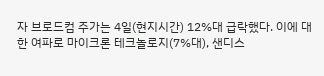자 브로드컴 주가는 4일(현지시간) 12%대 급락했다. 이에 대한 여파로 마이크론 테크놀로지(7%대), 샌디스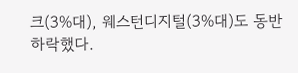크(3%대), 웨스턴디지털(3%대)도 동반 하락했다.